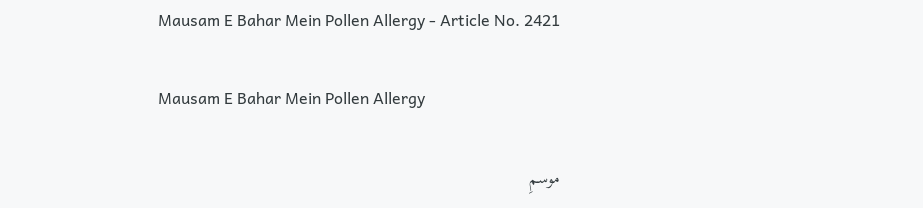Mausam E Bahar Mein Pollen Allergy - Article No. 2421

Mausam E Bahar Mein Pollen Allergy

موسمِ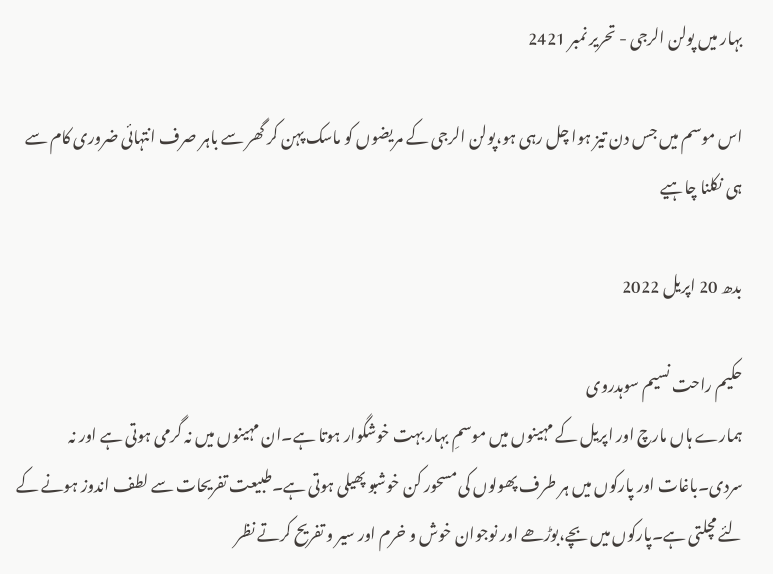بہار میں پولن الرجی - تحریر نمبر 2421

اس موسم میں جس دن تیز ہوا چل رہی ہو،پولن الرجی کے مریضوں کو ماسک پہن کر گھر سے باہر صرف انتہائی ضروری کام سے ہی نکلنا چاہیے

بدھ 20 اپریل 2022

حکیم راحت نسیم سوہدروی
ہمارے ہاں مارچ اور اپریل کے مہینوں میں موسمِ بہار بہت خوشگوار ہوتا ہے۔ان مہینوں میں نہ گرمی ہوتی ہے اور نہ سردی۔باغات اور پارکوں میں ہر طرف پھولوں کی مسحور کن خوشبو پھیلی ہوتی ہے۔طبیعت تفریحات سے لطف اندوز ہونے کے لئے مچلتی ہے۔پارکوں میں بچے،بوڑھے اور نوجوان خوش و خرم اور سیر و تفریح کرتے نظر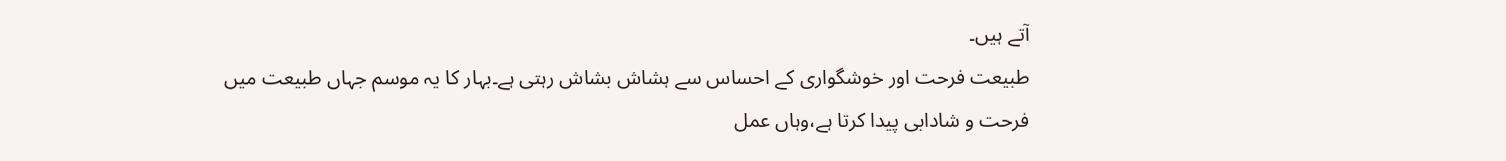آتے ہیں۔
طبیعت فرحت اور خوشگواری کے احساس سے ہشاش بشاش رہتی ہے۔بہار کا یہ موسم جہاں طبیعت میں فرحت و شادابی پیدا کرتا ہے،وہاں عمل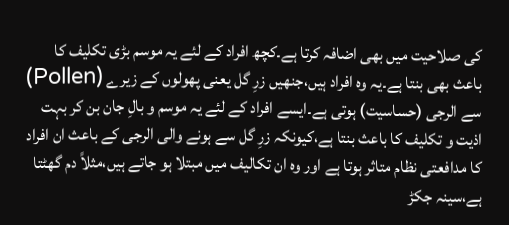کی صلاحیت میں بھی اضافہ کرتا ہے۔کچھ افراد کے لئے یہ موسم بڑی تکلیف کا باعث بھی بنتا ہے۔یہ وہ افراد ہیں،جنھیں زرِ گل یعنی پھولوں کے زیرے (Pollen) سے الرجی (حساسیت) ہوتی ہے۔ایسے افراد کے لئے یہ موسم و بالِ جان بن کر بہت اذیت و تکلیف کا باعث بنتا ہے،کیونکہ زرِ گل سے ہونے والی الرجی کے باعث ان افراد کا مدافعتی نظام متاثر ہوتا ہے اور وہ ان تکالیف میں مبتلا ہو جاتے ہیں،مثلاً دم گھٹتا ہے،سینہ جکڑ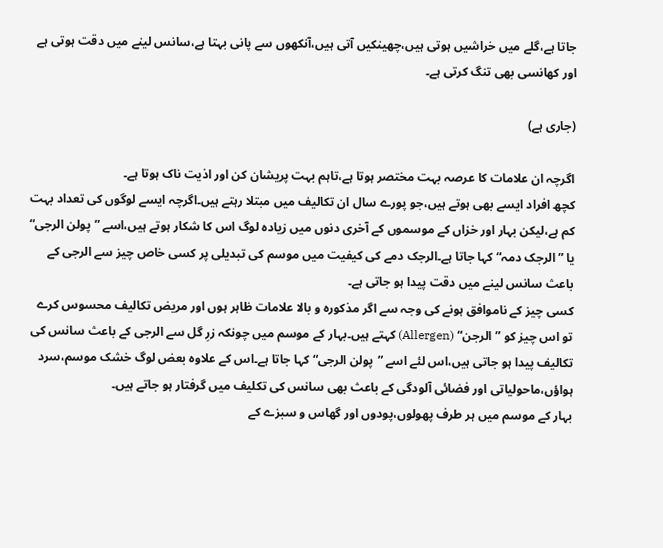جاتا ہے،گلے میں خراشیں ہوتی ہیں،چھینکیں آتی ہیں،آنکھوں سے پانی بہتا ہے،سانس لینے میں دقت ہوتی ہے اور کھانسی بھی تنگ کرتی ہے۔

(جاری ہے)

اگرچہ ان علامات کا عرصہ بہت مختصر ہوتا ہے،تاہم بہت پریشان کن اور اذیت ناک ہوتا ہے۔
کچھ افراد ایسے بھی ہوتے ہیں،جو پورے سال ان تکالیف میں مبتلا رہتے ہیں۔اگرچہ ایسے لوگوں کی تعداد بہت کم ہے،لیکن بہار اور خزاں کے موسموں کے آخری دنوں میں زیادہ لوگ اس کا شکار ہوتے ہیں،اسے ”پولن الرجی“ یا ”الرجک دمہ“ کہا جاتا ہے۔الرجک دمے کی کیفیت میں موسم کی تبدیلی پر کسی خاص چیز سے الرجی کے باعث سانس لینے میں دقت پیدا ہو جاتی ہے۔
کسی چیز کے ناموافق ہونے کی وجہ سے اگر مذکورہ و بالا علامات ظاہر ہوں اور مریض تکالیف محسوس کرے تو اس چیز کو ”الرجن“ (Allergen) کہتے ہیں۔بہار کے موسم میں چونکہ زرِ گل سے الرجی کے باعث سانس کی تکالیف پیدا ہو جاتی ہیں،اس لئے اسے ”پولن الرجی“ کہا جاتا ہے۔اس کے علاوہ بعض لوگ خشک موسم،سرد ہواؤں،ماحولیاتی اور فضائی آلودگی کے باعث بھی سانس کی تکلیف میں گرفتار ہو جاتے ہیں۔
بہار کے موسم میں ہر طرف پھولوں،پودوں اور گھاس و سبزے کے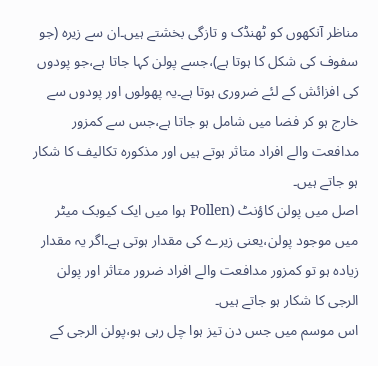مناظر آنکھوں کو ٹھنڈک و تازگی بخشتے ہیں۔ان سے زیرہ (جو سفوف کی شکل کا ہوتا ہے)،جسے پولن کہا جاتا ہے،جو پودوں کی افزائش کے لئے ضروری ہوتا ہے۔یہ پھولوں اور پودوں سے خارج ہو کر فضا میں شامل ہو جاتا ہے،جس سے کمزور مدافعت والے افراد متاثر ہوتے ہیں اور مذکورہ تکالیف کا شکار ہو جاتے ہیں۔
اصل میں پولن کاؤنٹ (Pollen ہوا میں ایک کیوبک میٹر میں موجود پولن،یعنی زیرے کی مقدار ہوتی ہے۔اگر یہ مقدار زیادہ ہو تو کمزور مدافعت والے افراد ضرور متاثر اور پولن الرجی کا شکار ہو جاتے ہیں۔
اس موسم میں جس دن تیز ہوا چل رہی ہو،پولن الرجی کے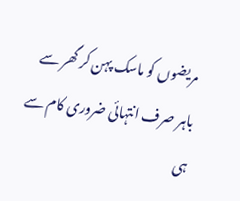مریضوں کو ماسک پہن کر گھر سے باہر صرف انتہائی ضروری کام سے ہی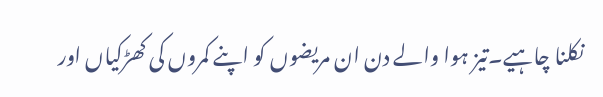نکلنا چاہیے۔تیز ہوا والے دن ان مریضوں کو اپنے کمروں کی کھڑکیاں اور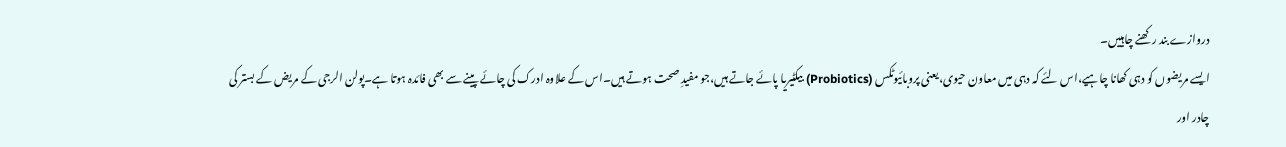دروازے بند رکھنے چاہییں۔
ایسے مریضوں کو دہی کھانا چاہیے،اس لئے کہ دہی میں معاون حیوی،یعنی پروبائیوٹکس (Probiotics) بیکٹیریا پائے جاتے ہیں،جو مفیدِ صحت ہوتے ہیں۔اس کے علاوہ ادرک کی چائے پینے سے بھی فائدہ ہوتا ہے۔پولن الرجی کے مریض کے بستر کی چادر اور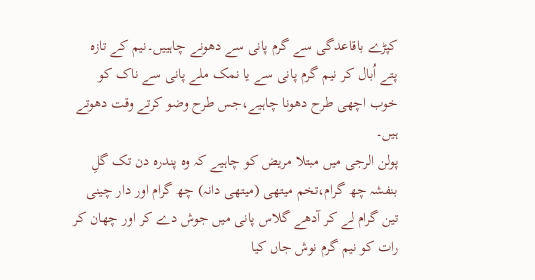کپڑے باقاعدگی سے گرم پانی سے دھونے چاہییں۔نیم کے تازہ پتے اُبال کر نیم گرم پانی سے یا نمک ملے پانی سے ناک کو خوب اچھی طرح دھونا چاہیے،جس طرح وضو کرتے وقت دھوتے ہیں۔
پولن الرجی میں مبتلا مریض کو چاہیے کہ وہ پندرہ دن تک گلِ بنفشہ چھ گرام،تخم میتھی (میتھی دانہ) چھ گرام اور دار چینی تین گرام لے کر آدھے گلاس پانی میں جوش دے کر اور چھان کر رات کو نیم گرم نوش جاں کیا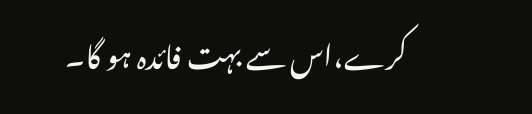کرے،اس سے بہت فائدہ ہو گا۔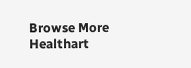Browse More Healthart